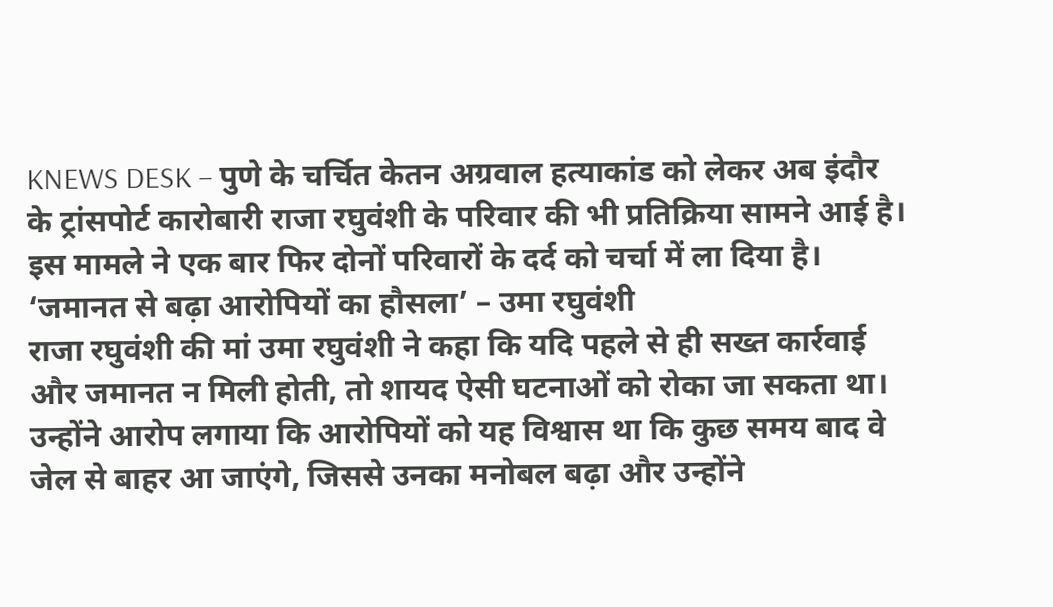KNEWS DESK – पुणे के चर्चित केतन अग्रवाल हत्याकांड को लेकर अब इंदौर के ट्रांसपोर्ट कारोबारी राजा रघुवंशी के परिवार की भी प्रतिक्रिया सामने आई है। इस मामले ने एक बार फिर दोनों परिवारों के दर्द को चर्चा में ला दिया है।
‘जमानत से बढ़ा आरोपियों का हौसला’ – उमा रघुवंशी
राजा रघुवंशी की मां उमा रघुवंशी ने कहा कि यदि पहले से ही सख्त कार्रवाई और जमानत न मिली होती, तो शायद ऐसी घटनाओं को रोका जा सकता था। उन्होंने आरोप लगाया कि आरोपियों को यह विश्वास था कि कुछ समय बाद वे जेल से बाहर आ जाएंगे, जिससे उनका मनोबल बढ़ा और उन्होंने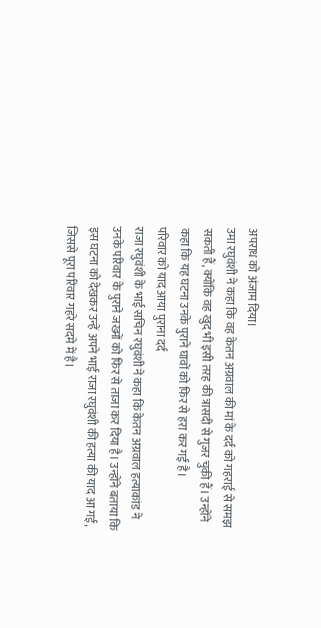अपराध को अंजाम दिया।
उमा रघुवंशी ने कहा कि वह केतन अग्रवाल की मां के दर्द को गहराई से समझ सकती हैं, क्योंकि वह खुद भी इसी तरह की त्रासदी से गुजर चुकी हैं। उन्होंने कहा कि यह घटना उनके पुराने घावों को फिर से हरा कर गई है।
परिवार को याद आया पुराना दर्द
राजा रघुवंशी के भाई सचिन रघुवंशी ने कहा कि केतन अग्रवाल हत्याकांड ने उनके परिवार के पुराने जख्मों को फिर से ताजा कर दिया है। उन्होंने बताया कि इस घटना को देखकर उन्हें अपने भाई राजा रघुवंशी की हत्या की याद आ गई, जिससे पूरा परिवार गहरे सदमे में है।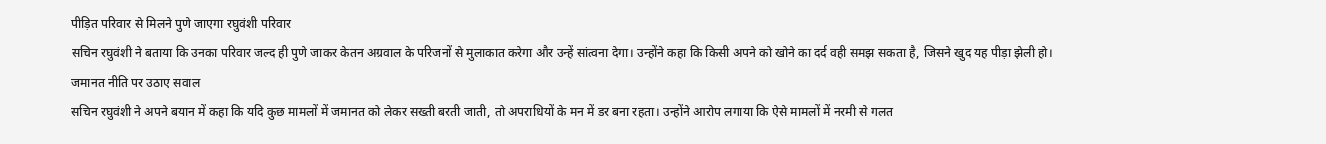पीड़ित परिवार से मिलने पुणे जाएगा रघुवंशी परिवार
सचिन रघुवंशी ने बताया कि उनका परिवार जल्द ही पुणे जाकर केतन अग्रवाल के परिजनों से मुलाकात करेगा और उन्हें सांत्वना देगा। उन्होंने कहा कि किसी अपने को खोने का दर्द वही समझ सकता है, जिसने खुद यह पीड़ा झेली हो।
जमानत नीति पर उठाए सवाल
सचिन रघुवंशी ने अपने बयान में कहा कि यदि कुछ मामलों में जमानत को लेकर सख्ती बरती जाती, तो अपराधियों के मन में डर बना रहता। उन्होंने आरोप लगाया कि ऐसे मामलों में नरमी से गलत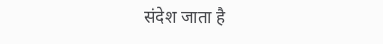संदेश जाता है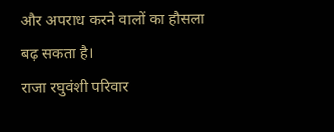और अपराध करने वालों का हौसला बढ़ सकता है।
राजा रघुवंशी परिवार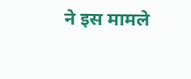ने इस मामले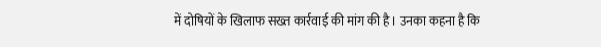में दोषियों के खिलाफ सख्त कार्रवाई की मांग की है। उनका कहना है कि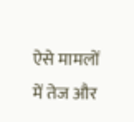ऐसे मामलों में तेज और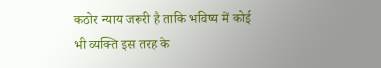कठोर न्याय जरूरी है ताकि भविष्य में कोई भी व्यक्ति इस तरह के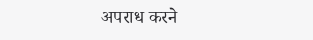अपराध करने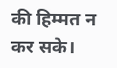की हिम्मत न कर सके।